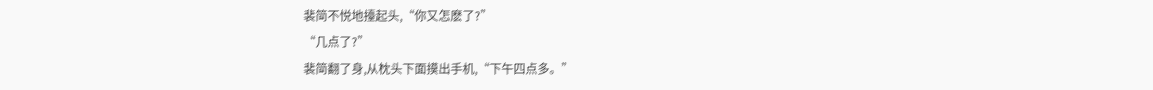裴简不悦地擡起头,“你又怎麽了?”
“几点了?”
裴简翻了身,从枕头下面摸出手机,“下午四点多。”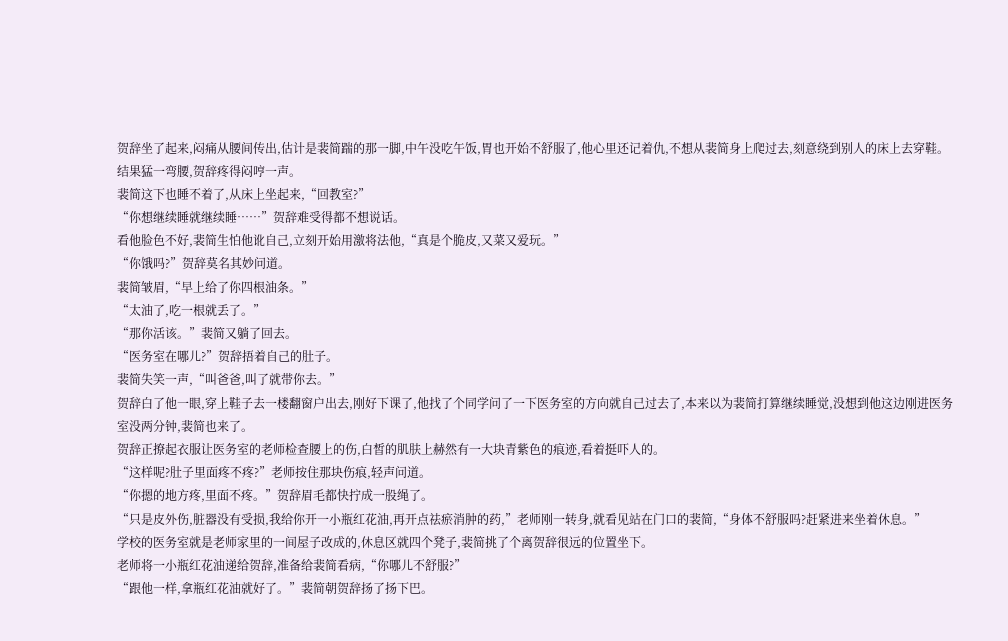贺辞坐了起来,闷痛从腰间传出,估计是裴简踹的那一脚,中午没吃午饭,胃也开始不舒服了,他心里还记着仇,不想从裴简身上爬过去,刻意绕到别人的床上去穿鞋。
结果猛一弯腰,贺辞疼得闷哼一声。
裴简这下也睡不着了,从床上坐起来,“回教室?”
“你想继续睡就继续睡……”贺辞难受得都不想说话。
看他脸色不好,裴简生怕他讹自己,立刻开始用激将法他,“真是个脆皮,又菜又爱玩。”
“你饿吗?”贺辞莫名其妙问道。
裴简皱眉,“早上给了你四根油条。”
“太油了,吃一根就丢了。”
“那你活该。”裴简又躺了回去。
“医务室在哪儿?”贺辞捂着自己的肚子。
裴简失笑一声,“叫爸爸,叫了就带你去。”
贺辞白了他一眼,穿上鞋子去一楼翻窗户出去,刚好下课了,他找了个同学问了一下医务室的方向就自己过去了,本来以为裴简打算继续睡觉,没想到他这边刚进医务室没两分钟,裴简也来了。
贺辞正撩起衣服让医务室的老师检查腰上的伤,白皙的肌肤上赫然有一大块青紫色的痕迹,看着挺吓人的。
“这样呢?肚子里面疼不疼?”老师按住那块伤痕,轻声问道。
“你摁的地方疼,里面不疼。”贺辞眉毛都快拧成一股绳了。
“只是皮外伤,脏器没有受损,我给你开一小瓶红花油,再开点祛瘀消肿的药,”老师刚一转身,就看见站在门口的裴简,“身体不舒服吗?赶紧进来坐着休息。”
学校的医务室就是老师家里的一间屋子改成的,休息区就四个凳子,裴简挑了个离贺辞很远的位置坐下。
老师将一小瓶红花油递给贺辞,准备给裴简看病,“你哪儿不舒服?”
“跟他一样,拿瓶红花油就好了。”裴简朝贺辞扬了扬下巴。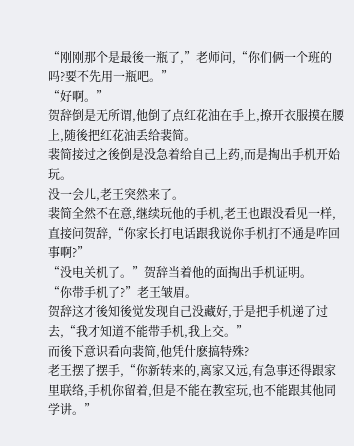“刚刚那个是最後一瓶了,”老师问,“你们俩一个班的吗?要不先用一瓶吧。”
“好啊。”
贺辞倒是无所谓,他倒了点红花油在手上,撩开衣服摸在腰上,随後把红花油丢给裴简。
裴简接过之後倒是没急着给自己上药,而是掏出手机开始玩。
没一会儿,老王突然来了。
裴简全然不在意,继续玩他的手机,老王也跟没看见一样,直接问贺辞,“你家长打电话跟我说你手机打不通是咋回事啊?”
“没电关机了。”贺辞当着他的面掏出手机证明。
“你带手机了?”老王皱眉。
贺辞这才後知後觉发现自己没藏好,于是把手机递了过去,“我才知道不能带手机,我上交。”
而後下意识看向裴简,他凭什麽搞特殊?
老王摆了摆手,“你新转来的,离家又远,有急事还得跟家里联络,手机你留着,但是不能在教室玩,也不能跟其他同学讲。”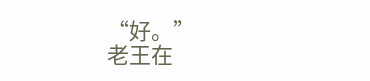“好。”
老王在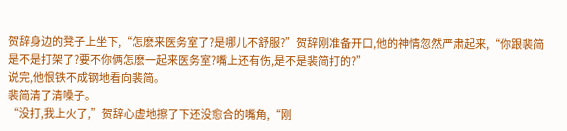贺辞身边的凳子上坐下,“怎麽来医务室了?是哪儿不舒服?”贺辞刚准备开口,他的神情忽然严肃起来,“你跟裴简是不是打架了?要不你俩怎麽一起来医务室?嘴上还有伤,是不是裴简打的?”
说完,他恨铁不成钢地看向裴简。
裴简清了清嗓子。
“没打,我上火了,”贺辞心虚地擦了下还没愈合的嘴角,“刚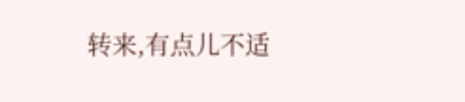转来,有点儿不适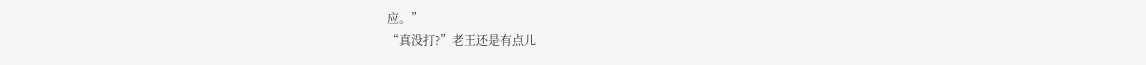应。”
“真没打?”老王还是有点儿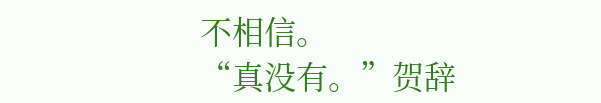不相信。
“真没有。”贺辞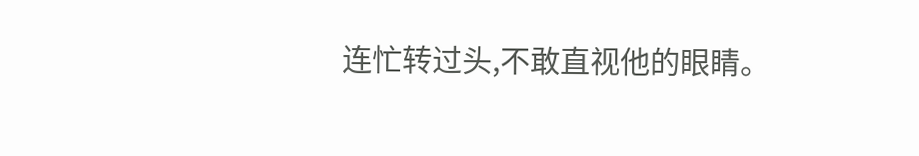连忙转过头,不敢直视他的眼睛。